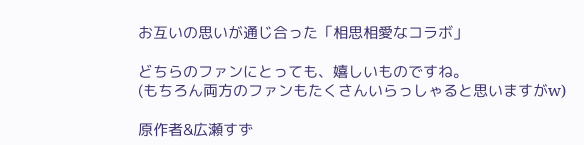お互いの思いが通じ合った「相思相愛なコラボ」

どちらのファンにとっても、嬉しいものですね。
(もちろん両方のファンもたくさんいらっしゃると思いますがw)

原作者&広瀬すず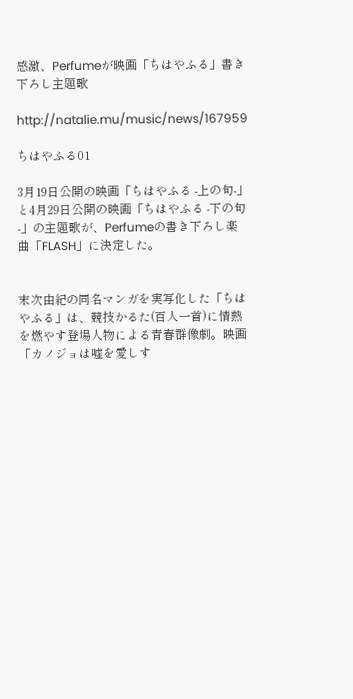感激、Perfumeが映画「ちはやふる」書き下ろし主題歌

http://natalie.mu/music/news/167959

ちはやふる01

3月19日公開の映画「ちはやふる -上の句-」と4月29日公開の映画「ちはやふる -下の句-」の主題歌が、Perfumeの書き下ろし楽曲「FLASH」に決定した。


末次由紀の同名マンガを実写化した「ちはやふる」は、競技かるた(百人一首)に情熱を燃やす登場人物による青春群像劇。映画「カノジョは嘘を愛しす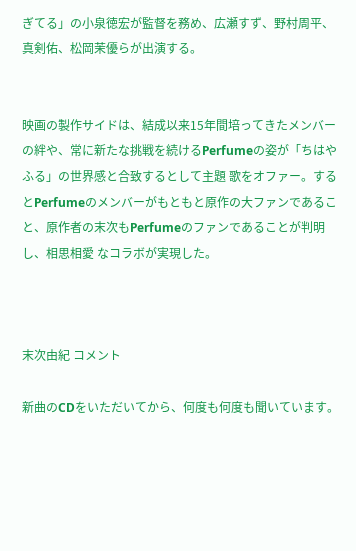ぎてる」の小泉徳宏が監督を務め、広瀬すず、野村周平、真剣佑、松岡茉優らが出演する。


映画の製作サイドは、結成以来15年間培ってきたメンバーの絆や、常に新たな挑戦を続けるPerfumeの姿が「ちはやふる」の世界感と合致するとして主題 歌をオファー。するとPerfumeのメンバーがもともと原作の大ファンであること、原作者の末次もPerfumeのファンであることが判明し、相思相愛 なコラボが実現した。



末次由紀 コメント

新曲のCDをいただいてから、何度も何度も聞いています。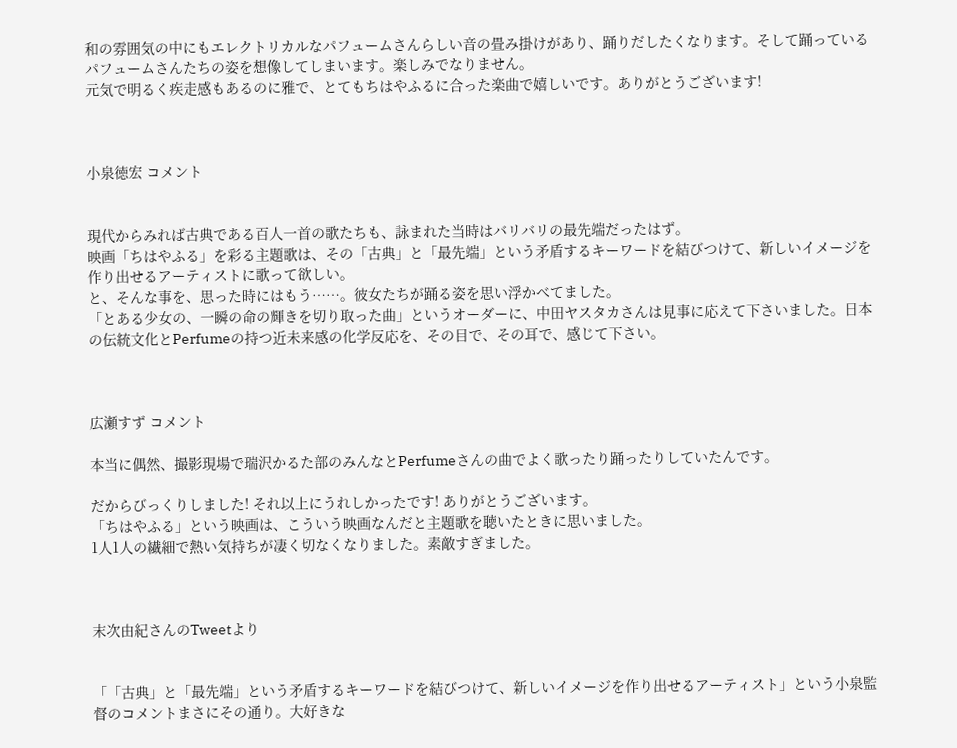和の雰囲気の中にもエレクトリカルなパフュームさんらしい音の畳み掛けがあり、踊りだしたくなります。そして踊っているパフュームさんたちの姿を想像してしまいます。楽しみでなりません。
元気で明るく疾走感もあるのに雅で、とてもちはやふるに合った楽曲で嬉しいです。ありがとうございます!



小泉徳宏 コメント


現代からみれば古典である百人一首の歌たちも、詠まれた当時はバリバリの最先端だったはず。
映画「ちはやふる」を彩る主題歌は、その「古典」と「最先端」という矛盾するキーワードを結びつけて、新しいイメージを作り出せるアーティストに歌って欲しい。
と、そんな事を、思った時にはもう……。彼女たちが踊る姿を思い浮かべてました。
「とある少女の、一瞬の命の輝きを切り取った曲」というオーダーに、中田ヤスタカさんは見事に応えて下さいました。日本の伝統文化とPerfumeの持つ近未来感の化学反応を、その目で、その耳で、感じて下さい。



広瀬すず コメント

本当に偶然、撮影現場で瑞沢かるた部のみんなとPerfumeさんの曲でよく歌ったり踊ったりしていたんです。

だからびっくりしました! それ以上にうれしかったです! ありがとうございます。
「ちはやふる」という映画は、こういう映画なんだと主題歌を聴いたときに思いました。
1人1人の繊細で熱い気持ちが凄く切なくなりました。素敵すぎました。



末次由紀さんのTweetより


「「古典」と「最先端」という矛盾するキーワードを結びつけて、新しいイメージを作り出せるアーティスト」という小泉監督のコメントまさにその通り。大好きな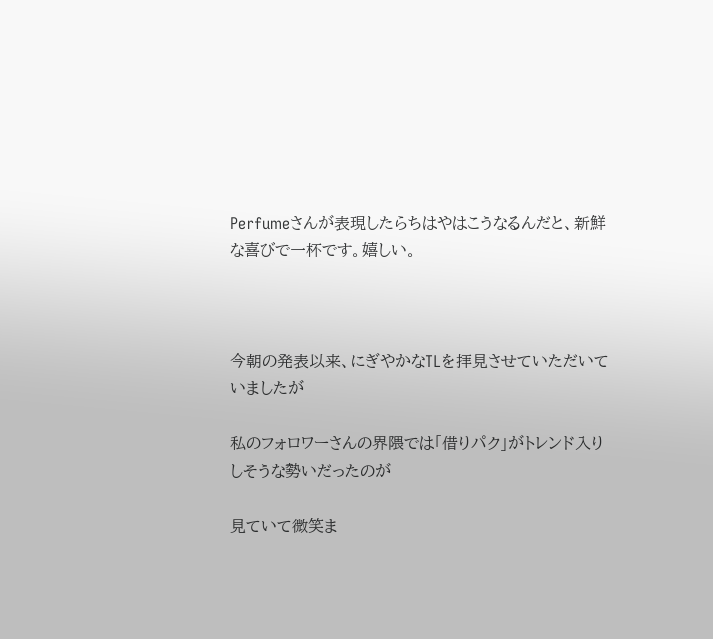Perfumeさんが表現したらちはやはこうなるんだと、新鮮な喜びで一杯です。嬉しい。



今朝の発表以来、にぎやかなTLを拝見させていただいていましたが

私のフォロワーさんの界隈では「借りパク」がトレンド入りしそうな勢いだったのが

見ていて微笑ま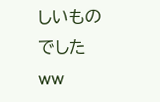しいものでしたww